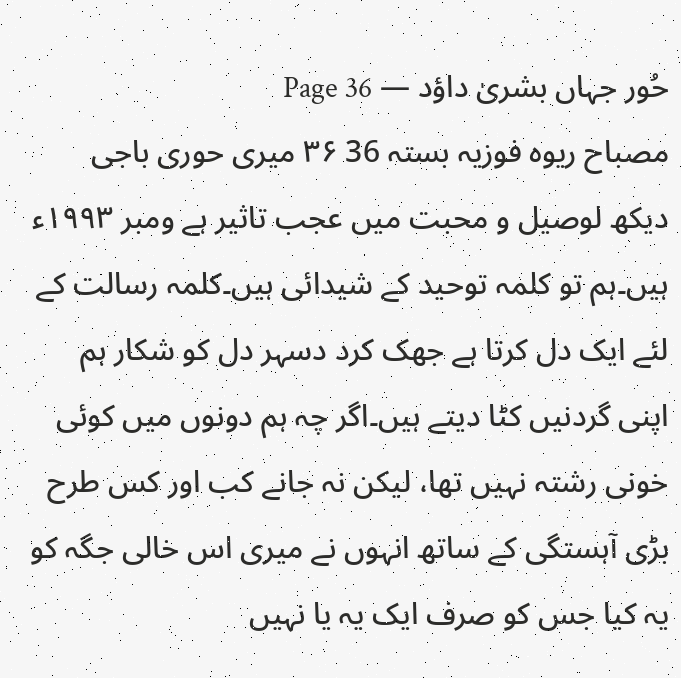حُور جہاں بشریٰ داؤد — Page 36
مصباح ریوه فوزیہ بستہ 36 ۳۶ میری حوری باجی دیکھ لوصیل و محبت میں عجب تاثیر ہے ومبر ۱۹۹۳ء ہیں۔ہم تو کلمہ توحید کے شیدائی ہیں۔کلمہ رسالت کے لئے ایک دل کرتا ہے جھک کرد دسہر دل کو شکار ہم اپنی گردنیں کٹا دیتے ہیں۔اگر چہ ہم دونوں میں کوئی خونی رشتہ نہیں تھا، لیکن نہ جانے کب اور کس طرح بڑی آہستگی کے ساتھ انہوں نے میری اس خالی جگہ کو یہ کیا جس کو صرف ایک یہ یا نہیں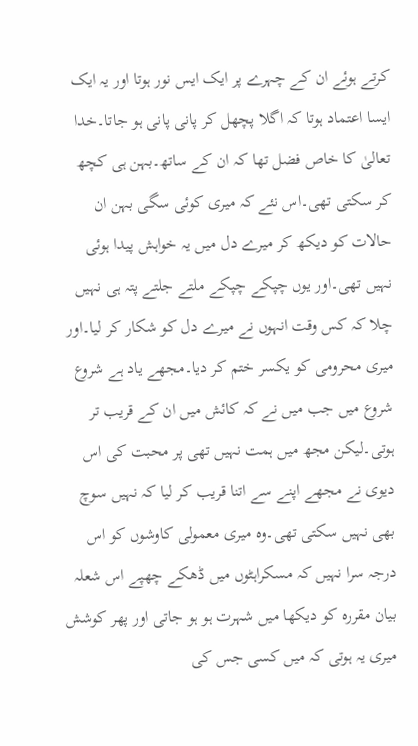کرتے ہوئے ان کے چہرے پر ایک ایس نور ہوتا اور یہ ایک ایسا اعتماد ہوتا کہ اگلا پچھل کر پانی پانی ہو جاتا۔خدا تعالیٰ کا خاص فضل تھا کہ ان کے ساتھ۔بہن ہی کچھ کر سکتی تھی۔اس نئے کہ میری کوئی سگی بہن ان حالات کو دیکھ کر میرے دل میں یہ خواہش پیدا ہوئی نہیں تھی۔اور یوں چپکے چپکے ملتے جلتے پتہ ہی نہیں چلا کہ کس وقت انہوں نے میرے دل کو شکار کر لیا۔اور میری محرومی کو یکسر ختم کر دیا۔مجھے یاد ہے شروع شروع میں جب میں نے کہ کائش میں ان کے قریب تر ہوتی۔لیکن مجھ میں ہمت نہیں تھی پر محبت کی اس دیوی نے مجھے اپنے سے اتنا قریب کر لیا کہ نہیں سوچ بھی نہیں سکتی تھی۔وہ میری معمولی کاوشوں کو اس درجہ سرا نہیں کہ مسکراہٹوں میں ڈھکے چھپے اس شعلہ بیان مقررہ کو دیکھا میں شہرت ہو ہو جاتی اور پھر کوشش میری یہ ہوتی کہ میں کسی جس کی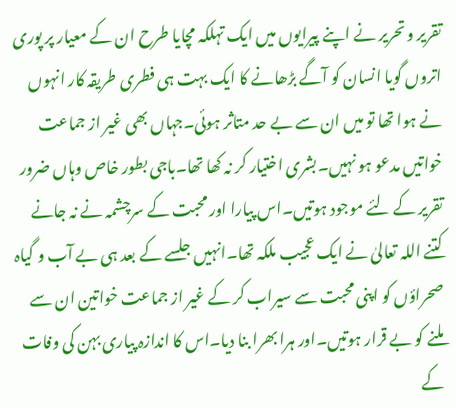تقریر و تحریر نے اپنے پیرایوں میں ایک تہلکہ مچایا طرح ان کے معیار پر پوری اتروں گویا انسان کو آگے بڑھانے کا ایک بہت ہی فطری طریقہ کار انہوں نے ہوا تھا تو میں ان سے بے حد متاثر ہوئی۔جہاں بھی غیر از جماعت خواتیں مدعو ہو نہیں۔بشری اختیار کر نہ کھا تھا۔باجی بطور خاص وہاں ضرور تقریر کے لئے موجود ہوتیں۔اس پیارا اور محبت کے سرچشمہ نے نہ جانے کتنے اللہ تعالیٰ نے ایک عجیب ملکہ تھا۔انہیں جلسے کے بعد ہی بے آب و گیاہ صحراؤں کو اپنی محبت سے سیراب کر کے غیر از جماعت خواتین ان سے ملنے کو بے قرار ہوتیں۔اور ہرا بھرا بنا دیا۔اس کا اندازہ پیاری بہن کی وفات کے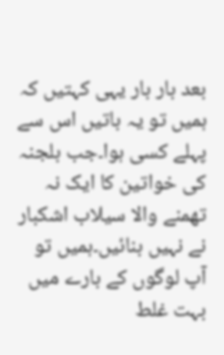بعد بار بار یہی کہتیں کہ ہمیں تو یہ باتیں اس سے پہلے کسی ہوا۔جب بلجنہ کی خواتین کا ایک نہ تھمنے والا سیلاب اشکبار نے نہیں بنائیں۔ہمیں تو آپ لوگوں کے بارے میں بہت غلط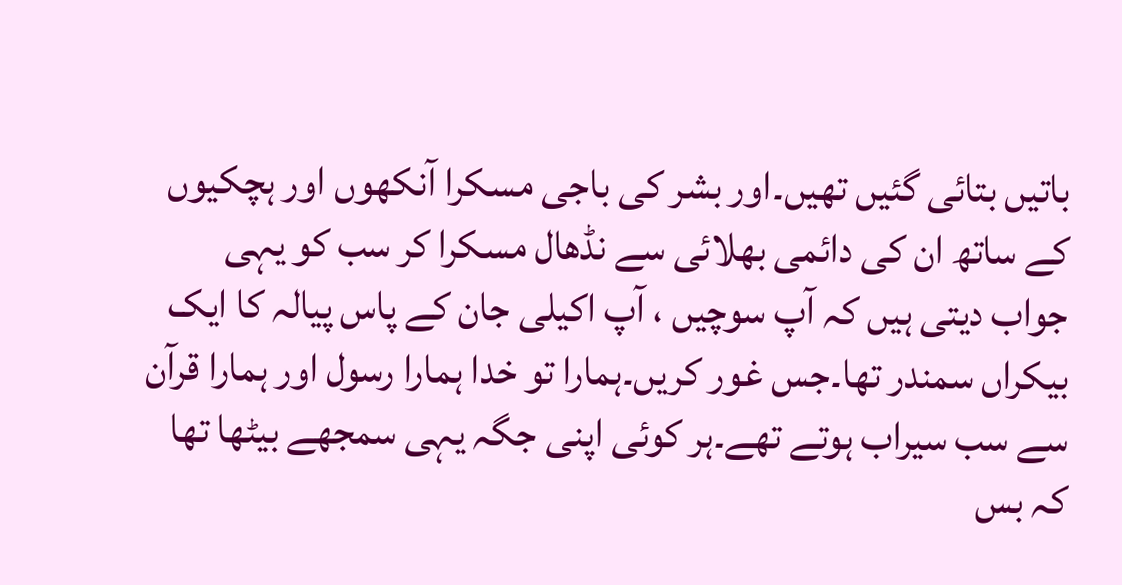باتیں بتائی گئیں تھیں۔اور بشر کی باجی مسکرا آنکھوں اور ہچکیوں کے ساتھ ان کی دائمی بھلائی سے نڈھال مسکرا کر سب کو یہی جواب دیتی ہیں کہ آپ سوچیں ، آپ اکیلی جان کے پاس پیالہ کا ایک بیکراں سمندر تھا۔جس غور کریں۔ہمارا تو خدا ہمارا رسول اور ہمارا قرآن سے سب سیراب ہوتے تھے۔ہر کوئی اپنی جگہ یہی سمجھے بیٹھا تھا کہ بس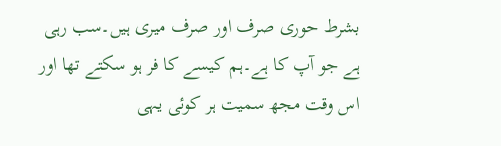بشرط حوری صرف اور صرف میری ہیں۔سب رہی ہے جو آپ کا ہے۔ہم کیسے کا فر ہو سکتے تھا اور اس وقت مجھ سمیت ہر کوئی یہی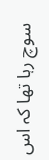سوچ رہا تھا کہ اس